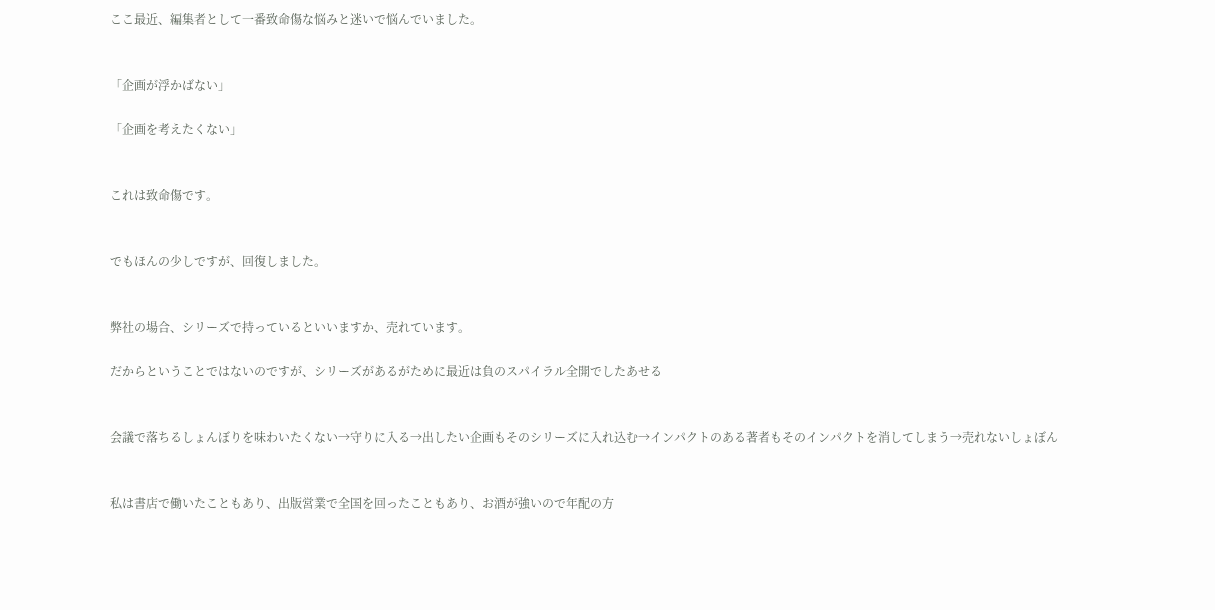ここ最近、編集者として一番致命傷な悩みと迷いで悩んでいました。


「企画が浮かばない」

「企画を考えたくない」


これは致命傷です。


でもほんの少しですが、回復しました。


弊社の場合、シリーズで持っているといいますか、売れています。

だからということではないのですが、シリーズがあるがために最近は負のスパイラル全開でしたあせる


会議で落ちるしょんぼりを味わいたくない→守りに入る→出したい企画もそのシリーズに入れ込む→インパクトのある著者もそのインパクトを消してしまう→売れないしょぼん


私は書店で働いたこともあり、出版営業で全国を回ったこともあり、お酒が強いので年配の方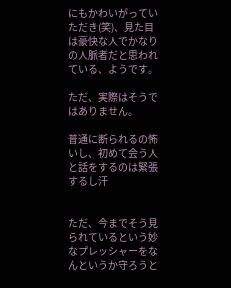にもかわいがっていただき(笑)、見た目は豪快な人でかなりの人脈者だと思われている、ようです。

ただ、実際はそうではありません。

普通に断られるの怖いし、初めて会う人と話をするのは緊張するし汗


ただ、今までそう見られているという妙なプレッシャーをなんというか守ろうと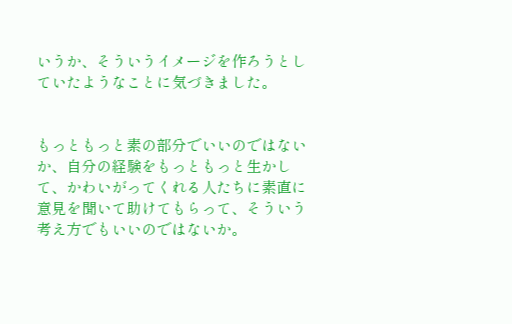いうか、そういうイメージを作ろうとしていたようなことに気づきました。


もっともっと素の部分でいいのではないか、自分の経験をもっともっと生かして、かわいがってくれる人たちに素直に意見を聞いて助けてもらって、そういう考え方でもいいのではないか。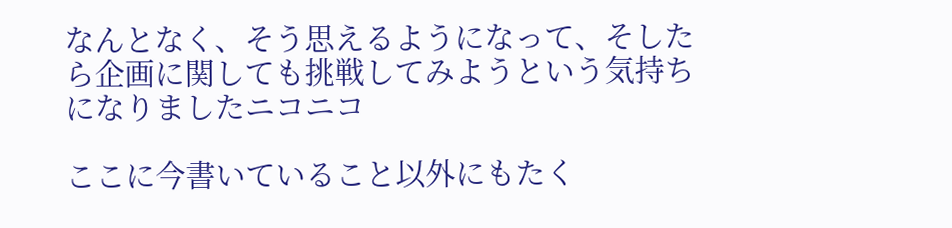なんとなく、そう思えるようになって、そしたら企画に関しても挑戦してみようという気持ちになりましたニコニコ

ここに今書いていること以外にもたく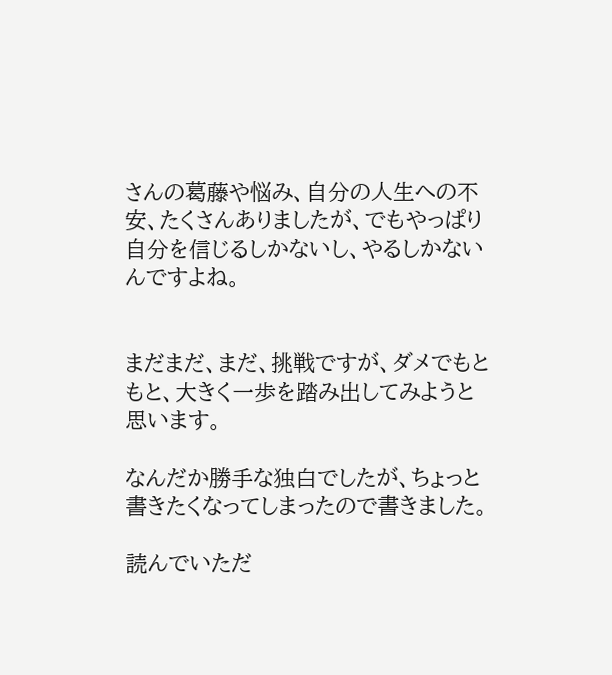さんの葛藤や悩み、自分の人生への不安、たくさんありましたが、でもやっぱり自分を信じるしかないし、やるしかないんですよね。


まだまだ、まだ、挑戦ですが、ダメでもともと、大きく一歩を踏み出してみようと思います。

なんだか勝手な独白でしたが、ちょっと書きたくなってしまったので書きました。

読んでいただ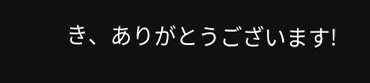き、ありがとうございます!